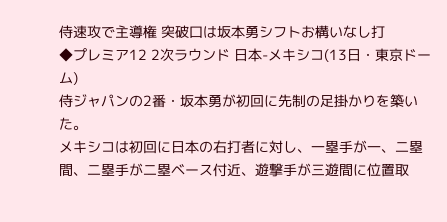侍速攻で主導権 突破口は坂本勇シフトお構いなし打
◆プレミア12 2次ラウンド 日本-メキシコ(13日・東京ドーム)
侍ジャパンの2番・坂本勇が初回に先制の足掛かりを築いた。
メキシコは初回に日本の右打者に対し、一塁手が一、二塁間、二塁手が二塁ベース付近、遊撃手が三遊間に位置取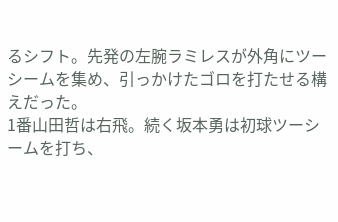るシフト。先発の左腕ラミレスが外角にツーシームを集め、引っかけたゴロを打たせる構えだった。
1番山田哲は右飛。続く坂本勇は初球ツーシームを打ち、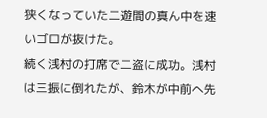狭くなっていた二遊間の真ん中を速いゴロが抜けた。
続く浅村の打席で二盗に成功。浅村は三振に倒れたが、鈴木が中前へ先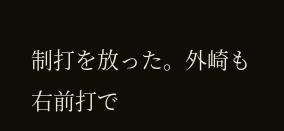制打を放った。外崎も右前打で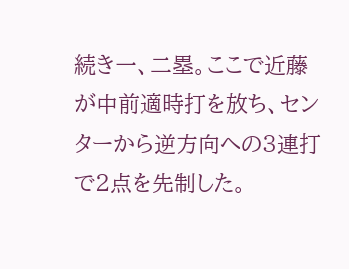続き一、二塁。ここで近藤が中前適時打を放ち、センターから逆方向への3連打で2点を先制した。